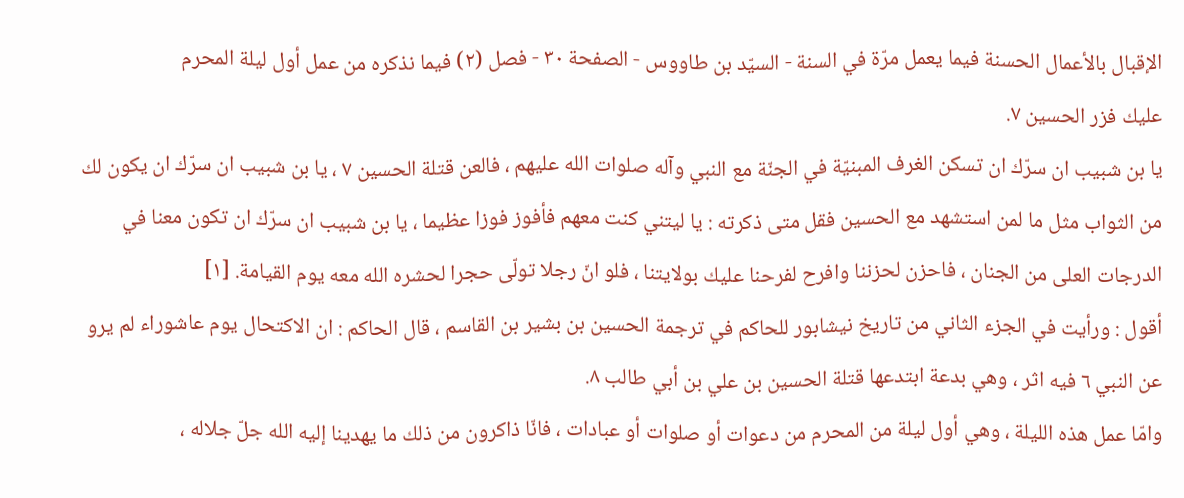الإقبال بالأعمال الحسنة فيما يعمل مرّة في السنة - السيّد بن طاووس - الصفحة ٣٠ - فصل (٢) فيما نذكره من عمل أول ليلة المحرم
عليك فزر الحسين ٧.
يا بن شبيب ان سرّك ان تسكن الغرف المبنيّة في الجنّة مع النبي وآله صلوات الله عليهم ، فالعن قتلة الحسين ٧ ، يا بن شبيب ان سرّك ان يكون لك من الثواب مثل ما لمن استشهد مع الحسين فقل متى ذكرته : يا ليتني كنت معهم فأفوز فوزا عظيما ، يا بن شبيب ان سرّك ان تكون معنا في الدرجات العلى من الجنان ، فاحزن لحزننا وافرح لفرحنا عليك بولايتنا ، فلو انّ رجلا تولّى حجرا لحشره الله معه يوم القيامة. [١]
أقول : ورأيت في الجزء الثاني من تاريخ نيشابور للحاكم في ترجمة الحسين بن بشير بن القاسم ، قال الحاكم : ان الاكتحال يوم عاشوراء لم يرو عن النبي ٦ فيه اثر ، وهي بدعة ابتدعها قتلة الحسين بن علي بن أبي طالب ٨.
وامّا عمل هذه الليلة ، وهي أول ليلة من المحرم من دعوات أو صلوات أو عبادات ، فانّا ذاكرون من ذلك ما يهدينا إليه الله جلّ جلاله ،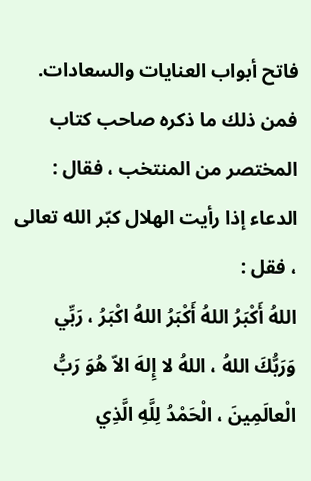فاتح أبواب العنايات والسعادات.
فمن ذلك ما ذكره صاحب كتاب المختصر من المنتخب ، فقال : الدعاء إذا رأيت الهلال كبّر الله تعالى ، فقل :
اللهُ أَكْبَرُ اللهُ أَكْبَرُ اللهُ اكْبَرُ ، رَبِّي وَرَبُّكَ اللهُ ، اللهُ لا إِلهَ الاّ هُوَ رَبُّ الْعالَمِينَ ، الْحَمْدُ لِلَّهِ الَّذِي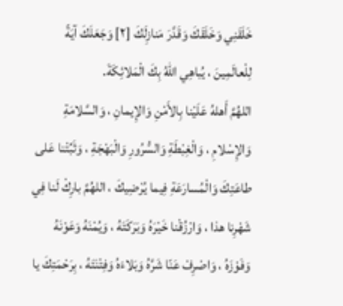خَلَقَنِي وَخَلَقَكَ وَقَدَّرَ مَنازِلَكَ [٢] وَجَعَلَكَ آيَةً لِلْعالَمِينَ ، يُباهِي اللهُ بِكَ الْمَلائِكَةَ.
اللهُمَّ أَهلهُ عَلَيْنا بِالأَمْنِ وَالإِيمانِ ، وَالسَّلامَةِ وَالإِسْلامِ ، وَالْغِبْطَةِ وَالسُّرُورِ وَالْبَهْجَةِ ، وَثَبِّتْنا عَلى طاعَتِكَ وَالْمُسارَعَةِ فِيما يُرْضِيكَ ، اللهُمَّ بارِكْ لَنا فِي شَهْرِنا هذا ، وَارْزُقْنا خَيْرَهُ وَبَرَكَتَهُ ، وَيُمْنَهُ وَعَوْنَهُ وَفَوْزَهُ ، وَاصْرِفْ عَنّا شَرَّهُ وَبَلاءَهُ وَفِتْنَتَهُ ، بِرَحْمَتِكَ يا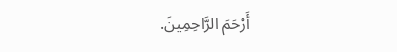أَرْحَمَ الرَّاحِمِينَ.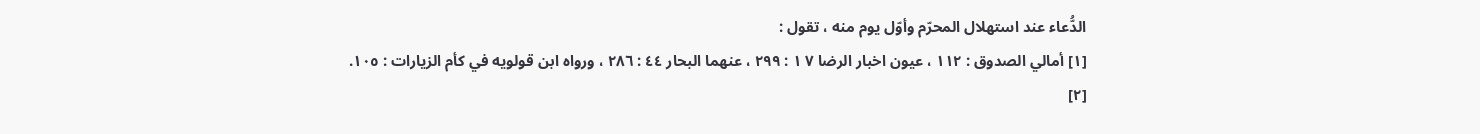الدُّعاء عند استهلال المحرّم وأوّل يوم منه ، تقول :
[١] أمالي الصدوق : ١١٢ ، عيون اخبار الرضا ٧ ١ : ٢٩٩ ، عنهما البحار ٤٤ : ٢٨٦ ، ورواه ابن قولويه في كأم الزيارات : ١٠٥.
[٢]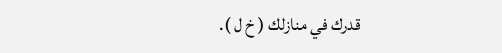قدرك في منازلك ( خ ل ).